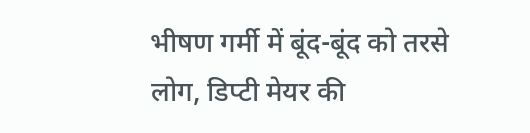भीषण गर्मी में बूंद-बूंद को तरसे लोग, डिप्टी मेयर की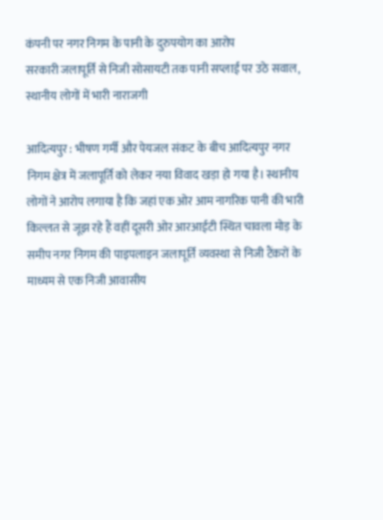कंपनी पर नगर निगम के पानी के दुरुपयोग का आरोप
सरकारी जलापूर्ति से निजी सोसायटी तक पानी सप्लाई पर उठे सवाल, स्थानीय लोगों में भारी नाराजगी

आदित्यपुर : भीषण गर्मी और पेयजल संकट के बीच आदित्यपुर नगर निगम क्षेत्र में जलापूर्ति को लेकर नया विवाद खड़ा हो गया है। स्थानीय लोगों ने आरोप लगाया है कि जहां एक ओर आम नागरिक पानी की भारी किल्लत से जूझ रहे हैं वहीं दूसरी ओर आरआईटी स्थित चावला मोड़ के समीप नगर निगम की पाइपलाइन जलापूर्ति व्यवस्था से निजी टैंकरों के माध्यम से एक निजी आवासीय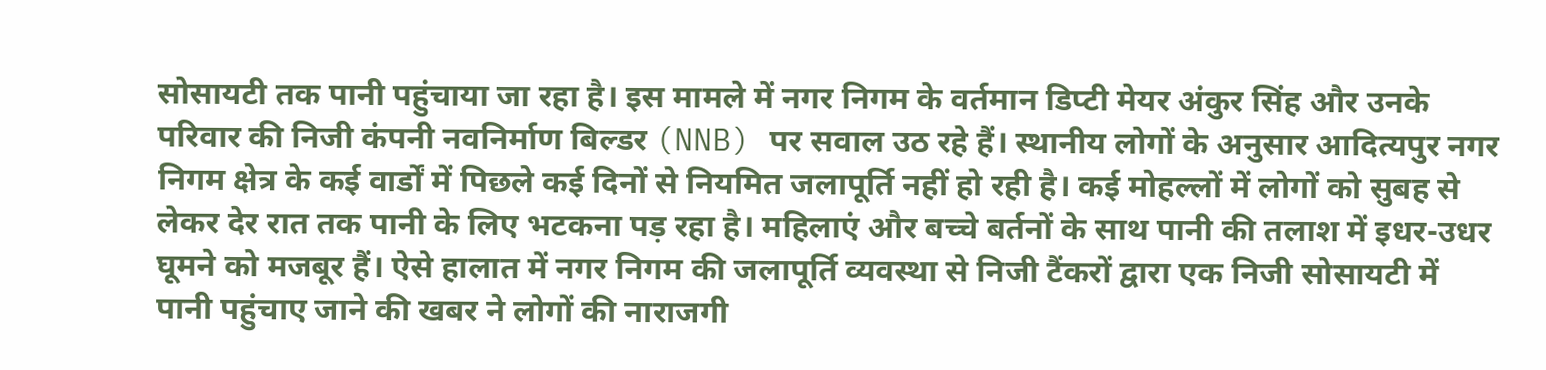सोसायटी तक पानी पहुंचाया जा रहा है। इस मामले में नगर निगम के वर्तमान डिप्टी मेयर अंकुर सिंह और उनके परिवार की निजी कंपनी नवनिर्माण बिल्डर (NNB) पर सवाल उठ रहे हैं। स्थानीय लोगों के अनुसार आदित्यपुर नगर निगम क्षेत्र के कई वार्डों में पिछले कई दिनों से नियमित जलापूर्ति नहीं हो रही है। कई मोहल्लों में लोगों को सुबह से लेकर देर रात तक पानी के लिए भटकना पड़ रहा है। महिलाएं और बच्चे बर्तनों के साथ पानी की तलाश में इधर-उधर घूमने को मजबूर हैं। ऐसे हालात में नगर निगम की जलापूर्ति व्यवस्था से निजी टैंकरों द्वारा एक निजी सोसायटी में पानी पहुंचाए जाने की खबर ने लोगों की नाराजगी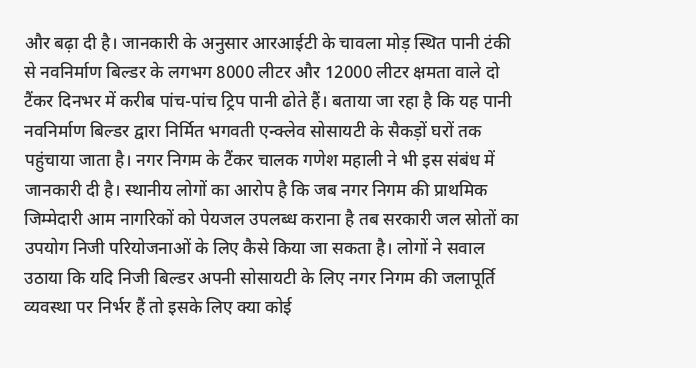और बढ़ा दी है। जानकारी के अनुसार आरआईटी के चावला मोड़ स्थित पानी टंकी से नवनिर्माण बिल्डर के लगभग 8000 लीटर और 12000 लीटर क्षमता वाले दो टैंकर दिनभर में करीब पांच-पांच ट्रिप पानी ढोते हैं। बताया जा रहा है कि यह पानी नवनिर्माण बिल्डर द्वारा निर्मित भगवती एन्क्लेव सोसायटी के सैकड़ों घरों तक पहुंचाया जाता है। नगर निगम के टैंकर चालक गणेश महाली ने भी इस संबंध में जानकारी दी है। स्थानीय लोगों का आरोप है कि जब नगर निगम की प्राथमिक जिम्मेदारी आम नागरिकों को पेयजल उपलब्ध कराना है तब सरकारी जल स्रोतों का उपयोग निजी परियोजनाओं के लिए कैसे किया जा सकता है। लोगों ने सवाल उठाया कि यदि निजी बिल्डर अपनी सोसायटी के लिए नगर निगम की जलापूर्ति व्यवस्था पर निर्भर हैं तो इसके लिए क्या कोई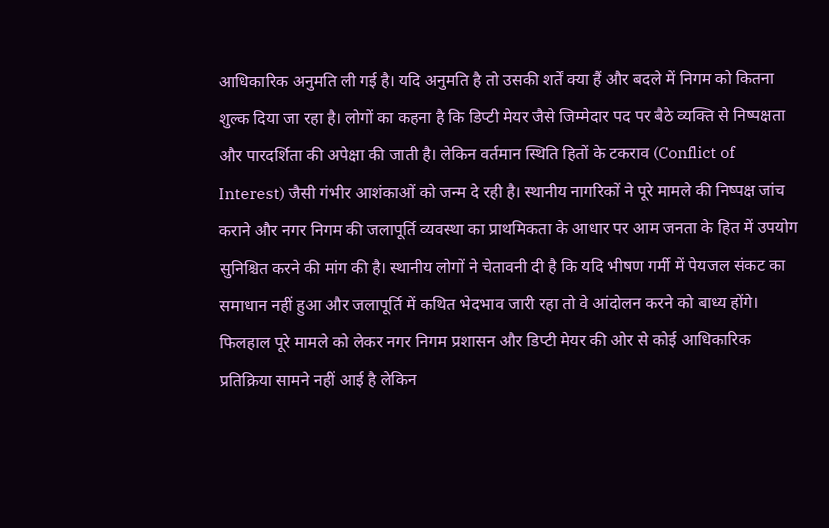आधिकारिक अनुमति ली गई है। यदि अनुमति है तो उसकी शर्तें क्या हैं और बदले में निगम को कितना शुल्क दिया जा रहा है। लोगों का कहना है कि डिप्टी मेयर जैसे जिम्मेदार पद पर बैठे व्यक्ति से निष्पक्षता और पारदर्शिता की अपेक्षा की जाती है। लेकिन वर्तमान स्थिति हितों के टकराव (Conflict of Interest) जैसी गंभीर आशंकाओं को जन्म दे रही है। स्थानीय नागरिकों ने पूरे मामले की निष्पक्ष जांच कराने और नगर निगम की जलापूर्ति व्यवस्था का प्राथमिकता के आधार पर आम जनता के हित में उपयोग सुनिश्चित करने की मांग की है। स्थानीय लोगों ने चेतावनी दी है कि यदि भीषण गर्मी में पेयजल संकट का समाधान नहीं हुआ और जलापूर्ति में कथित भेदभाव जारी रहा तो वे आंदोलन करने को बाध्य होंगे। फिलहाल पूरे मामले को लेकर नगर निगम प्रशासन और डिप्टी मेयर की ओर से कोई आधिकारिक प्रतिक्रिया सामने नहीं आई है लेकिन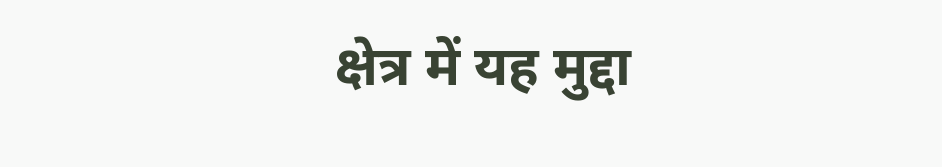क्षेत्र में यह मुद्दा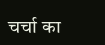चर्चा का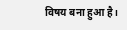विषय बना हुआ है।